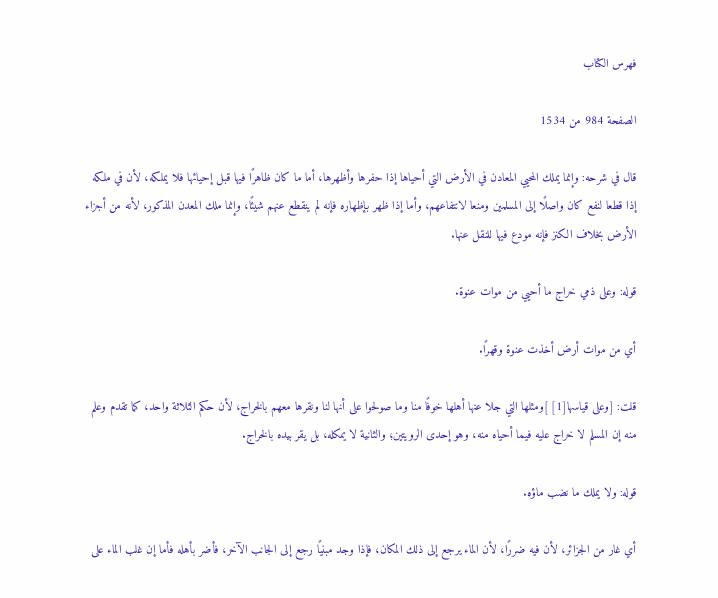فهرس الكتاب

الصفحة 984 من 1534

قال في شرحه: وإنما يملك المحيي المعادن في الأرض التي أحياها إذا حفرها وأظهرها، أما ما كان ظاهرًا فيها قبل إحيائها فلا يملكه، لأن في ملكه إذا قطعا لنفع كان واصلًا إلى المسلمين ومنعا لانتفاعهم، وأما إذا ظهر بإظهاره فإنه لم ينقطع عنهم شيئًا، وإنما ملك المعدن المذكور، لأنه من أجزاء الأرض بخلاف الكنز فإنه مودع فيها للنقل عنها.

قوله: وعلى ذمي خراج ما أحيي من موات عنوة.

أي من موات أرض أخذت عنوة وقهرًا.

قلت: [وعلى قياسها[1] ]ومثلها التي جلا عنها أهلها خوفًا منا وما صولحوا على أنها لنا ونقرها معهم بالخراج، لأن حكم الثلاثة واحد، كما تقدم وعلم منه إن المسلم لا خراج عليه فيما أحياه منه، وهو إحدى الرويتين؛ والثانية لا يمكله، بل يقر بيده بالخراج.

قوله: ولا يملك ما نضب ماؤه.

أي غار من الجزائر، لأن فيه ضررًا، لأن الماء يرجع إلى ذلك المكان، فإذا وجد مبنيًا رجع إلى الجانب الآخر، فأضر بأهله فأما إن غلب الماء على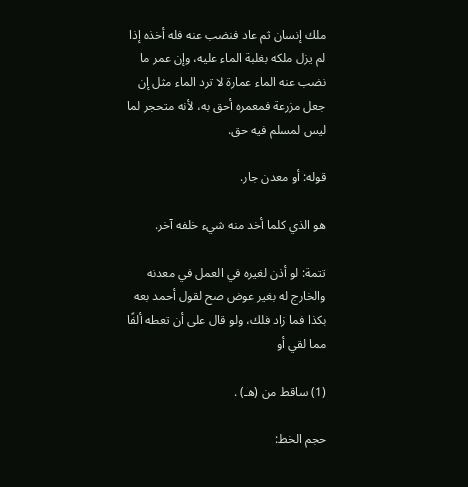ملك إنسان ثم عاد فنضب عنه فله أخذه إذا لم يزل ملكه بغلبة الماء عليه، وإن عمر ما نضب عنه الماء عمارة لا ترد الماء مثل إن جعل مزرعة فمعمره أحق به، لأنه متحجر لما ليس لمسلم فيه حق.

قوله: أو معدن جار.

هو الذي كلما أخد منه شيء خلفه آخر.

تتمة: لو أذن لغيره في العمل في معدنه والخارج له بغير عوض صح لقول أحمد بعه بكذا فما زاد فلك، ولو قال على أن تعطه ألفًا مما لقي أو

(1) ساقط من (هـ) .

حجم الخط: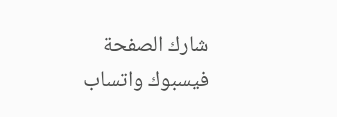شارك الصفحة
فيسبوك واتساب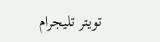تويتر تليجرام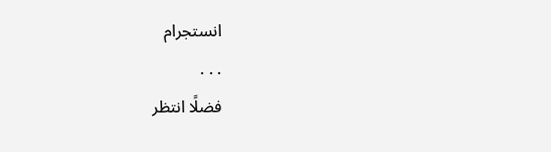انستجرام
. . .
فضلًا انتظر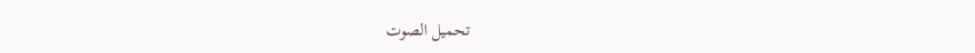تحميل الصوت